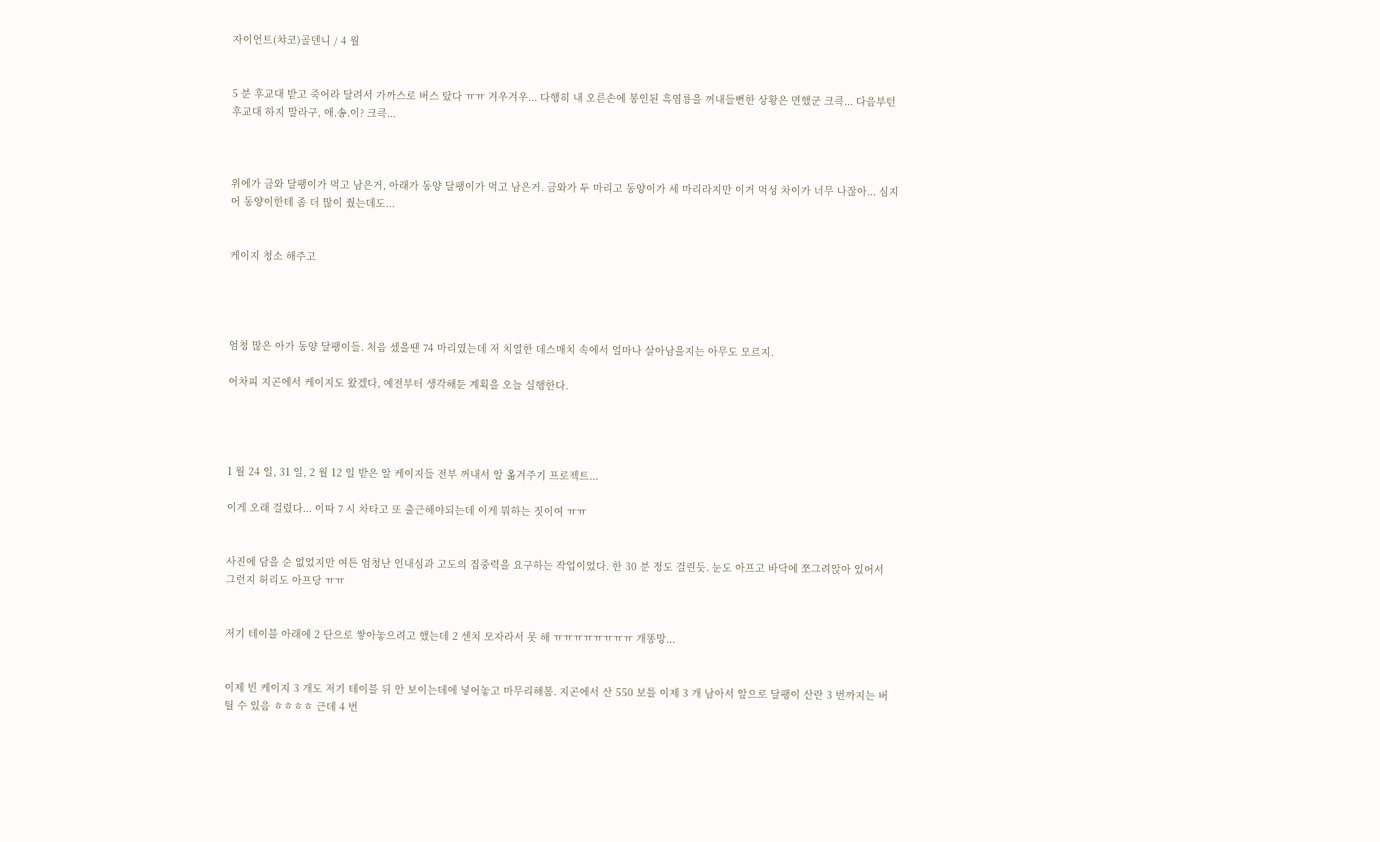자이언트(챠코)골덴니 / 4 월


5 분 후교대 받고 죽어라 달려서 가까스로 버스 탔다 ㅠㅠ 겨우겨우... 다행히 내 오른손에 봉인된 흑염룡을 꺼내들뻔한 상황은 면했군 크큭... 다음부턴 후교대 하지 말라구, 애.송.이? 크큭...



위에가 금와 달팽이가 먹고 남은거, 아래가 동양 달팽이가 먹고 남은거. 금와가 두 마리고 동양이가 세 마리라지만 이거 먹성 차이가 너무 나잖아... 심지어 동양이한테 좀 더 많이 줬는데도...


케이지 청소 해주고




엄청 많은 아가 동양 달팽이들. 처음 셌을땐 74 마리였는데 저 치열한 데스매치 속에서 얼마나 살아남을지는 아무도 모르지.

어차피 지곤에서 케이지도 왔겠다, 예전부터 생각해둔 계획을 오늘 실행한다.




1 월 24 일, 31 일, 2 월 12 일 받은 알 케이지들 전부 꺼내서 알 옮겨주기 프로젝트...

이게 오래 걸렸다... 이따 7 시 차타고 또 출근해야되는데 이게 뭐하는 짓이여 ㅠㅠ


사진에 담을 순 없었지만 여튼 엄청난 인내심과 고도의 집중력을 요구하는 작업이었다. 한 30 분 정도 걸린듯. 눈도 아프고 바닥에 쪼그려앉아 있어서 그런지 허리도 아프당 ㅠㅠ


저기 테이블 아래에 2 단으로 쌓아놓으려고 했는데 2 센치 모자라서 못 해 ㅠㅠㅠㅠㅠㅠㅠㅠ 개똥망...


이제 빈 케이지 3 개도 저기 테이블 뒤 안 보이는데에 넣어놓고 마무리해봄. 지곤에서 산 550 보틀 이제 3 개 남아서 앞으로 달팽이 산란 3 번까지는 버틸 수 있음 ㅎㅎㅎㅎ 근데 4 번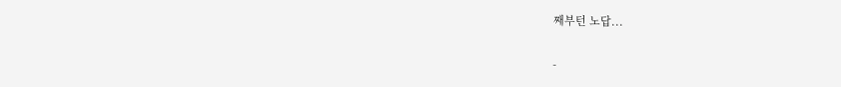째부턴 노답...

-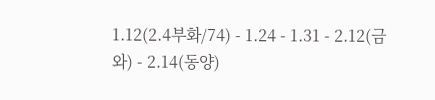1.12(2.4부화/74) - 1.24 - 1.31 - 2.12(금와) - 2.14(동양)